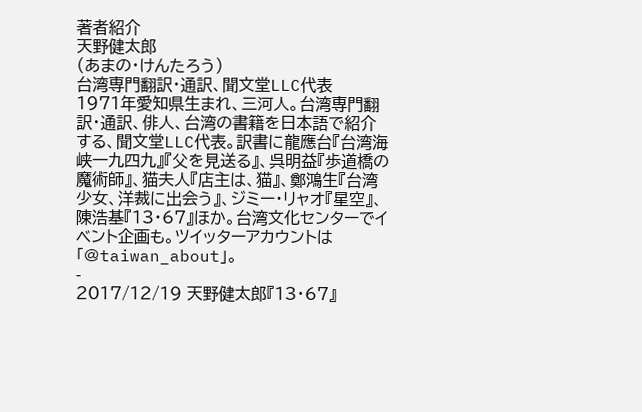著者紹介
天野健太郎
(あまの・けんたろう)
台湾専門翻訳・通訳、聞文堂LLC代表
1971年愛知県生まれ、三河人。台湾専門翻訳・通訳、俳人、台湾の書籍を日本語で紹介する、聞文堂LLC代表。訳書に龍應台『台湾海峡一九四九』『父を見送る』、呉明益『歩道橋の魔術師』、猫夫人『店主は、猫』、鄭鴻生『台湾少女、洋裁に出会う』、ジミー・リャオ『星空』、陳浩基『13・67』ほか。台湾文化センターでイベント企画も。ツイッターアカウントは「@taiwan_about」。
-
2017/12/19 天野健太郎『13・67』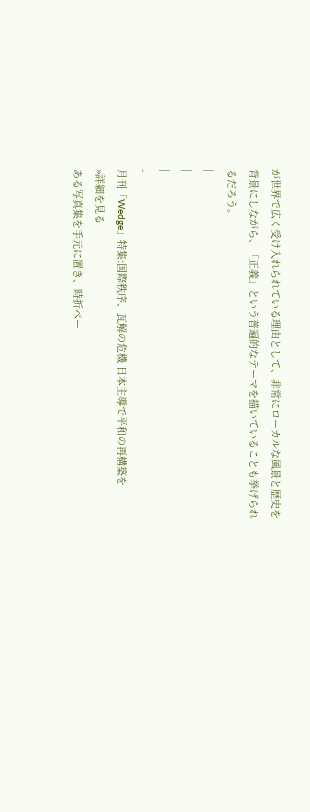が世界で広く受け入れられている理由として、非常にローカルな風景と歴史を背景にしながら、「正義」という普遍的なテーマを描いていることも挙げられるだろう。
|
|
|
-
月刊「Wedge」特集:国際秩序、瓦解の危機 日本主導で平和の再構築を
»詳細を見る
ある写真集を手元に置き、時折ペー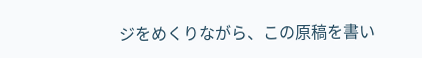ジをめくりながら、この原稿を書い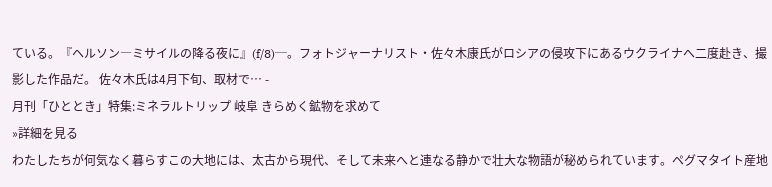ている。『ヘルソン―ミサイルの降る夜に』(f/8)─。フォトジャーナリスト・佐々木康氏がロシアの侵攻下にあるウクライナへ二度赴き、撮影した作品だ。 佐々木氏は4月下旬、取材で… -
月刊「ひととき」特集:ミネラルトリップ 岐阜 きらめく鉱物を求めて
»詳細を見る
わたしたちが何気なく暮らすこの大地には、太古から現代、そして未来へと連なる静かで壮大な物語が秘められています。ペグマタイト産地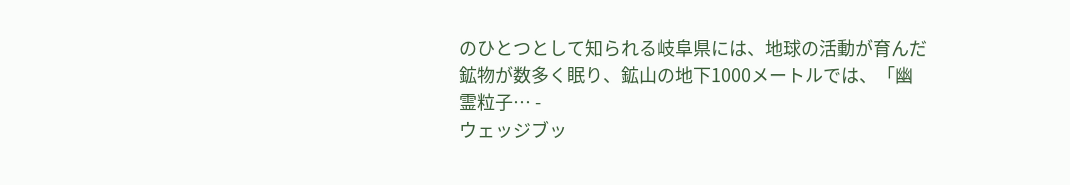のひとつとして知られる岐阜県には、地球の活動が育んだ鉱物が数多く眠り、鉱山の地下1000メートルでは、「幽霊粒子… -
ウェッジブッ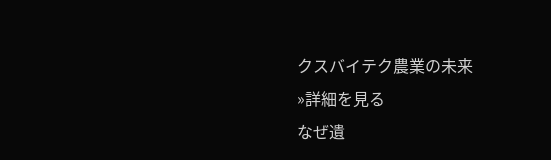クスバイテク農業の未来
»詳細を見る
なぜ遺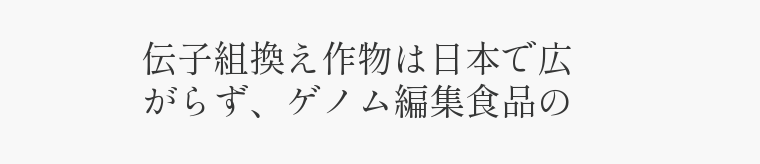伝子組換え作物は日本で広がらず、ゲノム編集食品の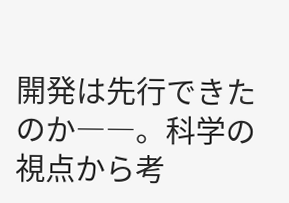開発は先行できたのか――。科学の視点から考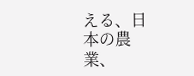える、日本の農業、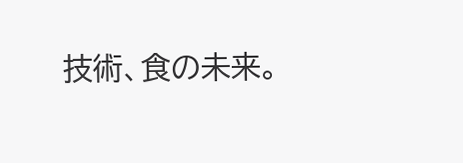技術、食の未来。